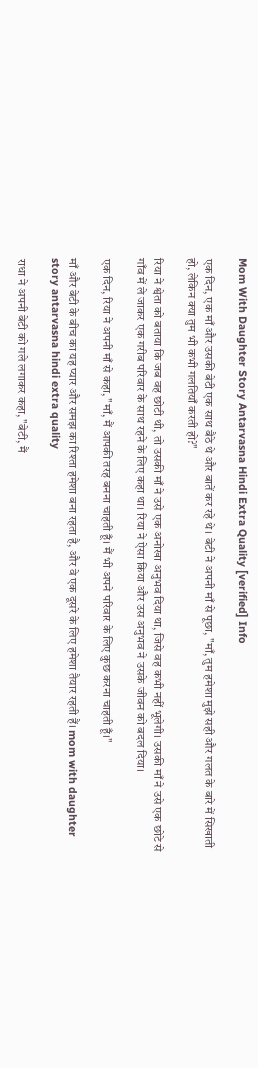Mom With Daughter Story Antarvasna Hindi Extra Quality [verified] Info

एक दिन, एक माँ और उसकी बेटी एक साथ बैठे थे और बातें कर रहे थे। बेटी ने अपनी माँ से पूछा, "माँ, तुम हमेशा मुझे सही और गलत के बारे में सिखाती हो, लेकिन क्या तुम भी कभी गलतियाँ करती हो?"

रिया ने श्वेता को बताया कि जब वह छोटी थी, तो उसकी माँ ने उसे एक अनोखा अनुभव दिया था, जिसे वह कभी नहीं भूलेगी। उसकी माँ ने उसे एक छोटे से गाँव में ले जाकर एक गरीब परिवार के साथ रहने के लिए कहा था। रिया ने ऐसा किया और उस अनुभव ने उसके जीवन को बदल दिया।

एक दिन, रिया ने अपनी माँ से कहा, "माँ, मैं आपकी तरह बनना चाहती हूँ। मैं भी अपने परिवार के लिए कुछ करना चाहती हूँ।"

माँ और बेटी के बीच का यह प्यार और समझ का रिश्ता हमेशा बना रहता है, और वे एक दूसरे के लिए हमेशा तैयार रहती हैं। mom with daughter story antarvasna hindi extra quality

राधा ने अपनी बेटी को गले लगाकर कहा, "बेटी, मैं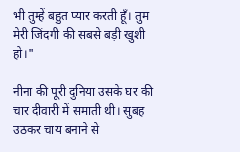भी तुम्हें बहुत प्यार करती हूँ। तुम मेरी जिंदगी की सबसे बड़ी खुशी हो।"

नीना की पूरी दुनिया उसके घर की चार दीवारी में समाती थी। सुबह उठकर चाय बनाने से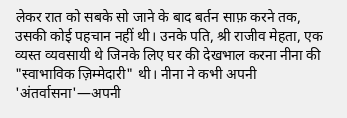लेकर रात को सबके सो जाने के बाद बर्तन साफ़ करने तक, उसकी कोई पहचान नहीं थी। उनके पति, श्री राजीव मेहता, एक व्यस्त व्यवसायी थे जिनके लिए घर की देखभाल करना नीना की "स्वाभाविक ज़िम्मेदारी" थी। नीना ने कभी अपनी 'अंतर्वासना'—अपनी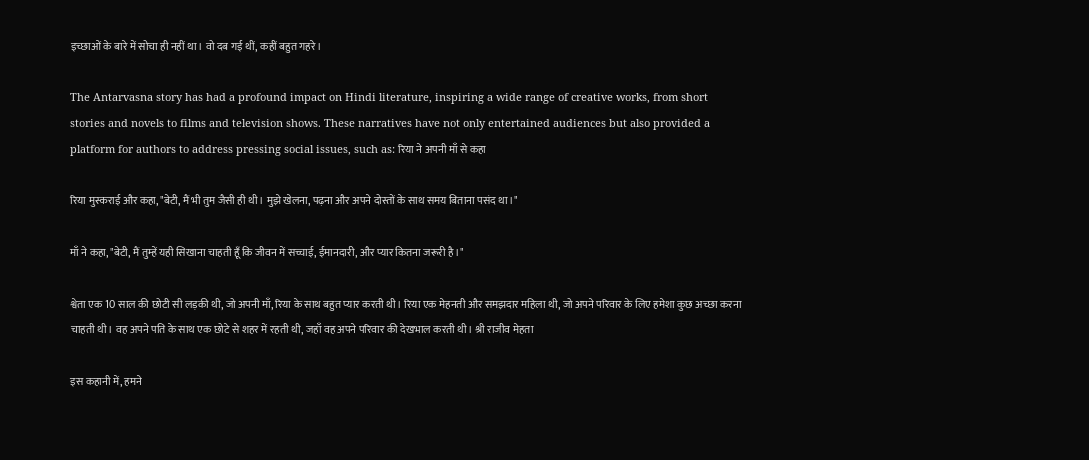इच्छाओं के बारे में सोचा ही नहीं था। वो दब गई थीं, कहीं बहुत गहरे।

The Antarvasna story has had a profound impact on Hindi literature, inspiring a wide range of creative works, from short stories and novels to films and television shows. These narratives have not only entertained audiences but also provided a platform for authors to address pressing social issues, such as: रिया ने अपनी माँ से कहा

रिया मुस्कराई और कहा, "बेटी, मैं भी तुम जैसी ही थी। मुझे खेलना, पढ़ना और अपने दोस्तों के साथ समय बिताना पसंद था।"

माँ ने कहा, "बेटी, मैं तुम्हें यही सिखाना चाहती हूँ कि जीवन में सच्चाई, ईमानदारी, और प्यार कितना जरूरी है।"

श्वेता एक 10 साल की छोटी सी लड़की थी, जो अपनी माँ, रिया के साथ बहुत प्यार करती थी। रिया एक मेहनती और समझदार महिला थी, जो अपने परिवार के लिए हमेशा कुछ अच्छा करना चाहती थी। वह अपने पति के साथ एक छोटे से शहर में रहती थी, जहाँ वह अपने परिवार की देखभाल करती थी। श्री राजीव मेहता

इस कहानी में, हमने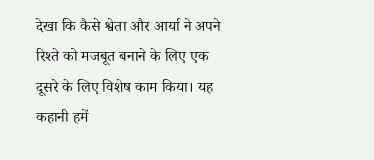देखा कि कैसे श्वेता और आर्या ने अपने रिश्ते को मजबूत बनाने के लिए एक दूसरे के लिए विशेष काम किया। यह कहानी हमें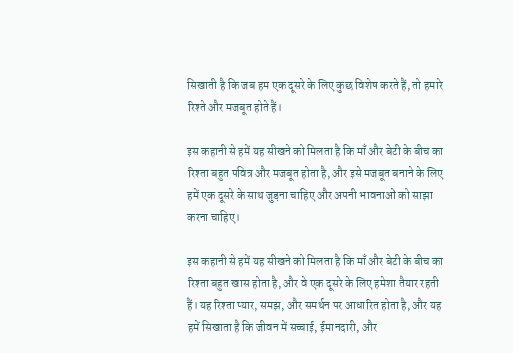सिखाती है कि जब हम एक दूसरे के लिए कुछ विशेष करते हैं, तो हमारे रिश्ते और मजबूत होते हैं।

इस कहानी से हमें यह सीखने को मिलता है कि माँ और बेटी के बीच का रिश्ता बहुत पवित्र और मजबूत होता है, और इसे मजबूत बनाने के लिए हमें एक दूसरे के साथ जुड़ना चाहिए और अपनी भावनाओं को साझा करना चाहिए।

इस कहानी से हमें यह सीखने को मिलता है कि माँ और बेटी के बीच का रिश्ता बहुत खास होता है, और वे एक दूसरे के लिए हमेशा तैयार रहती हैं। यह रिश्ता प्यार, समझ, और समर्थन पर आधारित होता है, और यह हमें सिखाता है कि जीवन में सच्चाई, ईमानदारी, और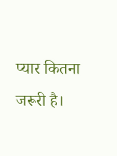प्यार कितना जरूरी है।